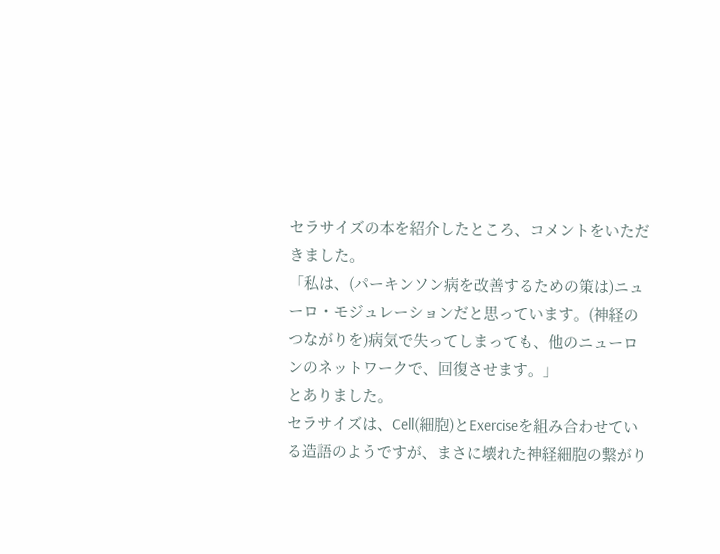セラサイズの本を紹介したところ、コメントをいただきました。
「私は、(パーキンソン病を改善するための策は)ニューロ・モジュレーションだと思っています。(神経のつながりを)病気で失ってしまっても、他のニューロンのネットワークで、回復させます。」
とありました。
セラサイズは、Cell(細胞)とExerciseを組み合わせている造語のようですが、まさに壊れた神経細胞の繋がり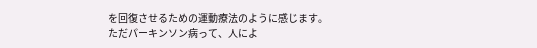を回復させるための運動療法のように感じます。
ただパーキンソン病って、人によ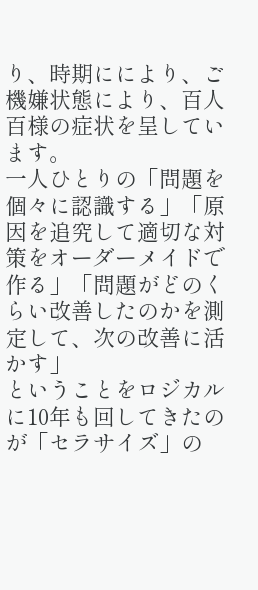り、時期ににより、ご機嫌状態により、百人百様の症状を呈しています。
一人ひとりの「問題を個々に認識する」「原因を追究して適切な対策をオーダーメイドで作る」「問題がどのくらい改善したのかを測定して、次の改善に活かす」
ということをロジカルに10年も回してきたのが「セラサイズ」の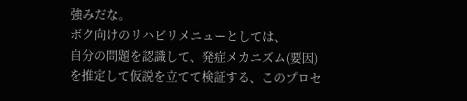強みだな。
ボク向けのリハビリメニューとしては、
自分の問題を認識して、発症メカニズム(要因)を推定して仮説を立てて検証する、このプロセ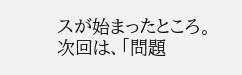スが始まったところ。
次回は、「問題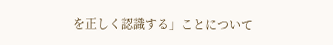を正しく認識する」ことについて